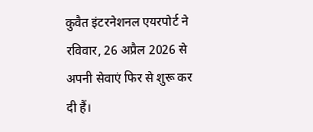कुवैत इंटरनेशनल एयरपोर्ट ने रविवार, 26 अप्रैल 2026 से अपनी सेवाएं फिर से शुरू कर दी हैं।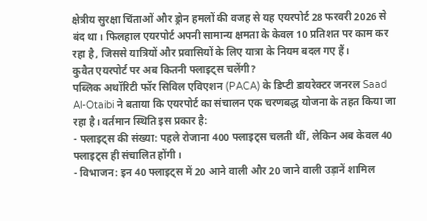क्षेत्रीय सुरक्षा चिंताओं और ड्रोन हमलों की वजह से यह एयरपोर्ट 28 फरवरी 2026 से बंद था। फिलहाल एयरपोर्ट अपनी सामान्य क्षमता के केवल 10 प्रतिशत पर काम कर रहा है, जिससे यात्रियों और प्रवासियों के लिए यात्रा के नियम बदल गए हैं।
कुवैत एयरपोर्ट पर अब कितनी फ्लाइट्स चलेंगी?
पब्लिक अथॉरिटी फॉर सिविल एविएशन (PACA) के डिप्टी डायरेक्टर जनरल Saad Al-Otaibi ने बताया कि एयरपोर्ट का संचालन एक चरणबद्ध योजना के तहत किया जा रहा है। वर्तमान स्थिति इस प्रकार है:
- फ्लाइट्स की संख्या: पहले रोजाना 400 फ्लाइट्स चलती थीं, लेकिन अब केवल 40 फ्लाइट्स ही संचालित होंगी।
- विभाजन: इन 40 फ्लाइट्स में 20 आने वाली और 20 जाने वाली उड़ानें शामिल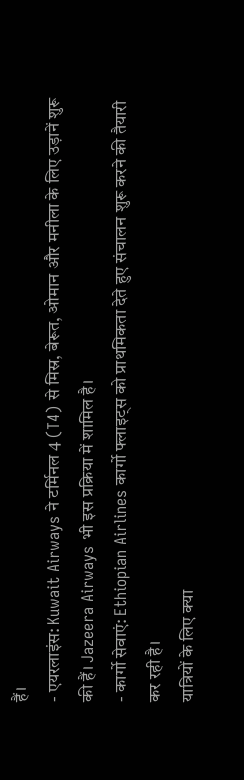हैं।
- एयरलाइंस: Kuwait Airways ने टर्मिनल 4 (T4) से मिस्र, बेरूत, ओमान और मनीला के लिए उड़ानें शुरू की हैं। Jazeera Airways भी इस प्रक्रिया में शामिल है।
- कार्गो सेवाएं: Ethiopian Airlines कार्गो फ्लाइट्स को प्राथमिकता देते हुए संचालन शुरू करने की तैयारी कर रही है।
यात्रियों के लिए क्या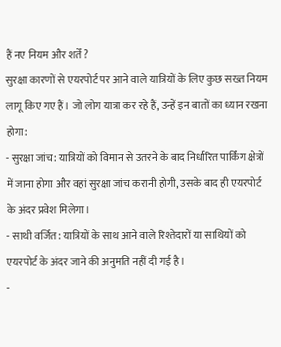हैं नए नियम और शर्तें?
सुरक्षा कारणों से एयरपोर्ट पर आने वाले यात्रियों के लिए कुछ सख्त नियम लागू किए गए हैं। जो लोग यात्रा कर रहे हैं, उन्हें इन बातों का ध्यान रखना होगा:
- सुरक्षा जांच: यात्रियों को विमान से उतरने के बाद निर्धारित पार्किंग क्षेत्रों में जाना होगा और वहां सुरक्षा जांच करानी होगी, उसके बाद ही एयरपोर्ट के अंदर प्रवेश मिलेगा।
- साथी वर्जित: यात्रियों के साथ आने वाले रिश्तेदारों या साथियों को एयरपोर्ट के अंदर जाने की अनुमति नहीं दी गई है।
-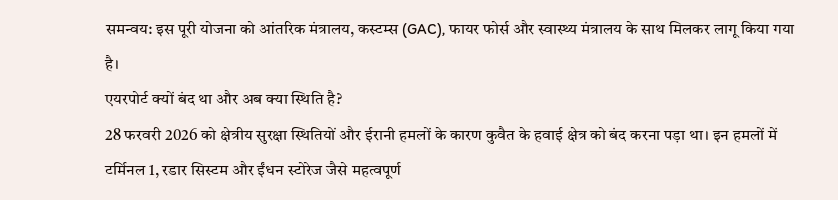समन्वय: इस पूरी योजना को आंतरिक मंत्रालय, कस्टम्स (GAC), फायर फोर्स और स्वास्थ्य मंत्रालय के साथ मिलकर लागू किया गया है।
एयरपोर्ट क्यों बंद था और अब क्या स्थिति है?
28 फरवरी 2026 को क्षेत्रीय सुरक्षा स्थितियों और ईरानी हमलों के कारण कुवैत के हवाई क्षेत्र को बंद करना पड़ा था। इन हमलों में टर्मिनल 1, रडार सिस्टम और ईंधन स्टोरेज जैसे महत्वपूर्ण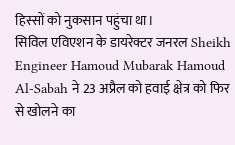हिस्सों को नुकसान पहुंचा था।
सिविल एविएशन के डायरेक्टर जनरल Sheikh Engineer Hamoud Mubarak Hamoud Al-Sabah ने 23 अप्रैल को हवाई क्षेत्र को फिर से खोलने का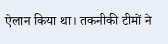ऐलान किया था। तकनीकी टीमों ने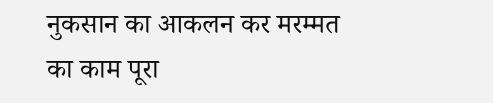नुकसान का आकलन कर मरम्मत का काम पूरा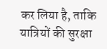कर लिया है, ताकि यात्रियों की सुरक्षा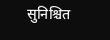सुनिश्चित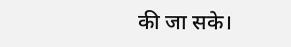की जा सके।